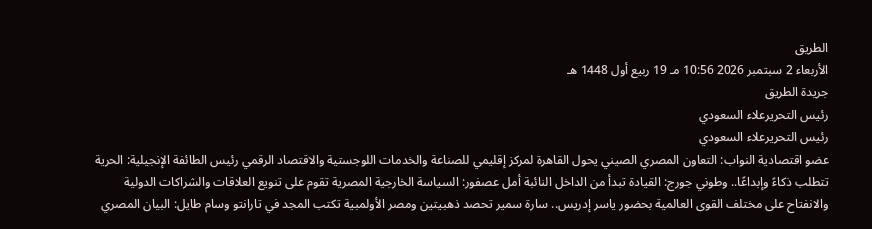الطريق
الأربعاء 2 سبتمبر 2026 10:56 مـ 19 ربيع أول 1448 هـ
جريدة الطريق
رئيس التحريرعلاء السعودي
رئيس التحريرعلاء السعودي
عضو اقتصادية النواب: التعاون المصري الصيني يحول القاهرة لمركز إقليمي للصناعة والخدمات اللوجستية والاقتصاد الرقمي رئيس الطائفة الإنجيلية: الحرية تتطلب ذكاءً وإبداعًا.. وطوني جورج: القيادة تبدأ من الداخل النائبة أمل عصفور: السياسة الخارجية المصرية تقوم على تنويع العلاقات والشراكات الدولية والانفتاح على مختلف القوى العالمية بحضور ياسر إدريس.. سارة سمير تحصد ذهبيتين ومصر الأولمبية تكتب المجد في تارانتو وسام طايل: البيان المصري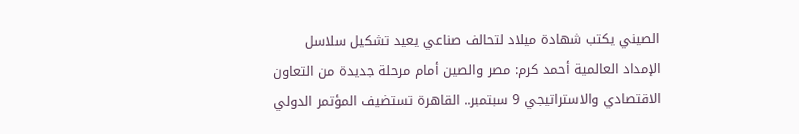الصيني يكتب شهادة ميلاد لتحالف صناعي يعيد تشكيل سلاسل الإمداد العالمية أحمد كرم: مصر والصين أمام مرحلة جديدة من التعاون الاقتصادي والاستراتيجي 9 سبتمبر.. القاهرة تستضيف المؤتمر الدولي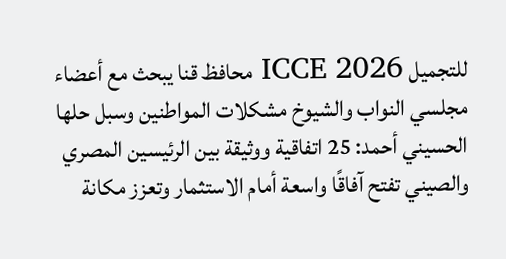للتجميل ICCE 2026 محافظ قنا يبحث مع أعضاء مجلسي النواب والشيوخ مشكلات المواطنين وسبل حلها الحسيني أحمد: 25 اتفاقية ووثيقة بين الرئيسين المصري والصيني تفتح آفاقًا واسعة أمام الاستثمار وتعزز مكانة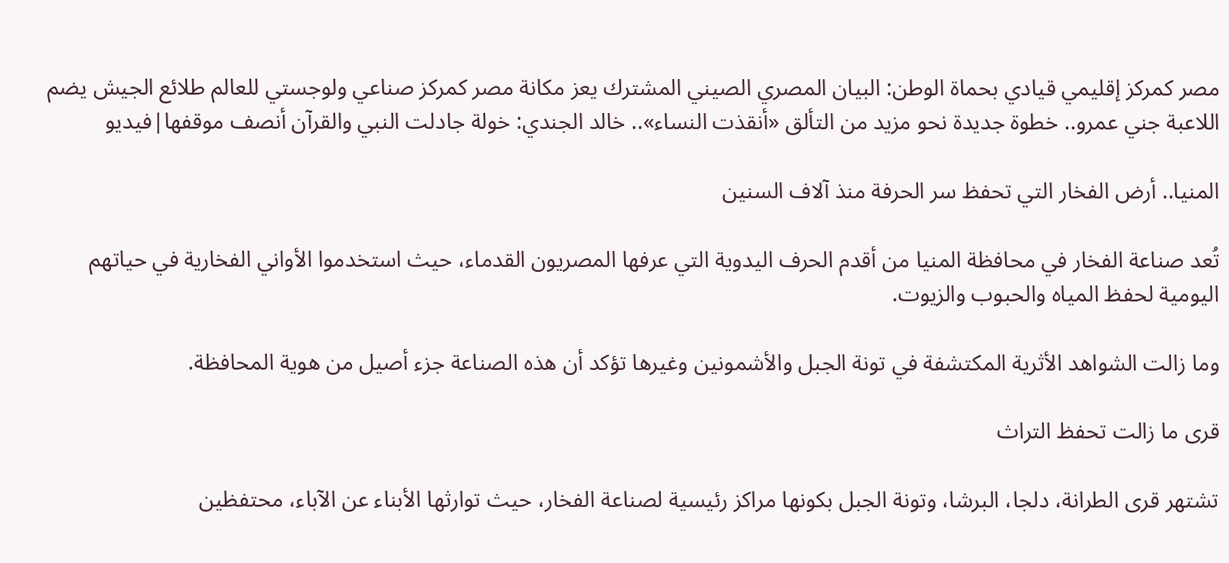مصر كمركز إقليمي قيادي بحماة الوطن: البيان المصري الصيني المشترك يعز مكانة مصر كمركز صناعي ولوجستي للعالم طلائع الجيش يضم اللاعبة جني عمرو.. خطوة جديدة نحو مزيد من التألق «أنقذت النساء».. خالد الجندي: خولة جادلت النبي والقرآن أنصف موقفها|فيديو

المنيا.. أرض الفخار التي تحفظ سر الحرفة منذ آلاف السنين

تُعد صناعة الفخار في محافظة المنيا من أقدم الحرف اليدوية التي عرفها المصريون القدماء، حيث استخدموا الأواني الفخارية في حياتهم اليومية لحفظ المياه والحبوب والزيوت.

وما زالت الشواهد الأثرية المكتشفة في تونة الجبل والأشمونين وغيرها تؤكد أن هذه الصناعة جزء أصيل من هوية المحافظة.

قرى ما زالت تحفظ التراث

تشتهر قرى الطرانة، دلجا، البرشا، وتونة الجبل بكونها مراكز رئيسية لصناعة الفخار، حيث توارثها الأبناء عن الآباء، محتفظين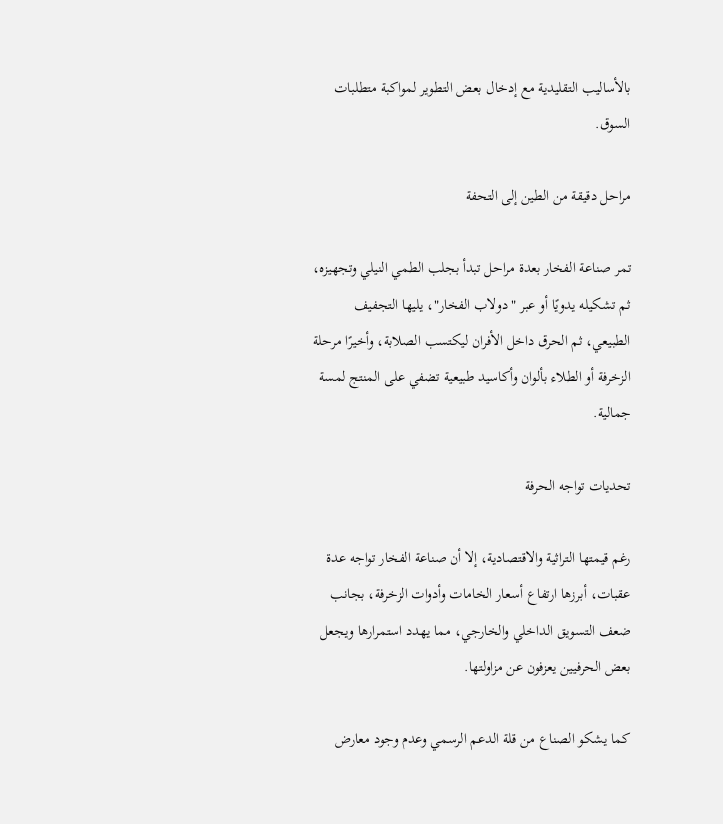بالأساليب التقليدية مع إدخال بعض التطوير لمواكبة متطلبات السوق.

مراحل دقيقة من الطين إلى التحفة

تمر صناعة الفخار بعدة مراحل تبدأ بجلب الطمي النيلي وتجهيزه، ثم تشكيله يدويًا أو عبر "دولاب الفخار"، يليها التجفيف الطبيعي، ثم الحرق داخل الأفران ليكتسب الصلابة، وأخيرًا مرحلة الزخرفة أو الطلاء بألوان وأكاسيد طبيعية تضفي على المنتج لمسة جمالية.

تحديات تواجه الحرفة

رغم قيمتها التراثية والاقتصادية، إلا أن صناعة الفخار تواجه عدة عقبات، أبرزها ارتفاع أسعار الخامات وأدوات الزخرفة، بجانب ضعف التسويق الداخلي والخارجي، مما يهدد استمرارها ويجعل بعض الحرفيين يعزفون عن مزاولتها.

كما يشكو الصناع من قلة الدعم الرسمي وعدم وجود معارض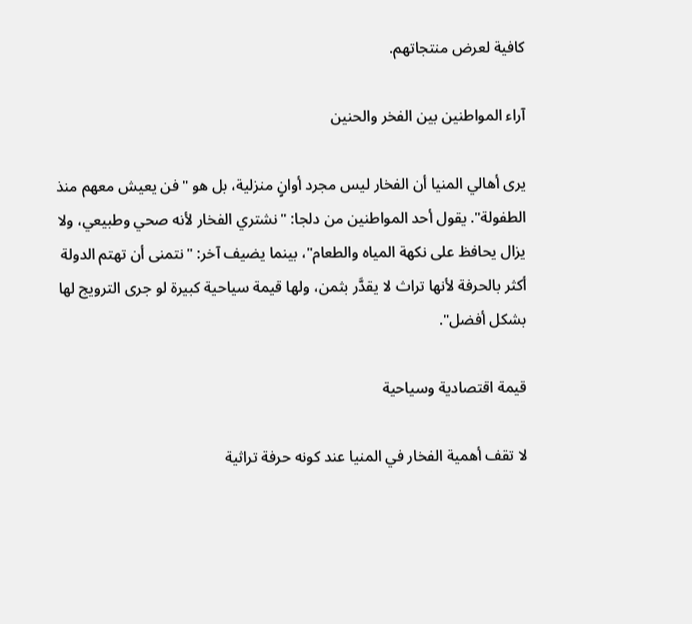كافية لعرض منتجاتهم.

آراء المواطنين بين الفخر والحنين

يرى أهالي المنيا أن الفخار ليس مجرد أوانٍ منزلية، بل هو "فن يعيش معهم منذ الطفولة". يقول أحد المواطنين من دلجا: "نشتري الفخار لأنه صحي وطبيعي، ولا يزال يحافظ على نكهة المياه والطعام"، بينما يضيف آخر: "نتمنى أن تهتم الدولة أكثر بالحرفة لأنها تراث لا يقدَّر بثمن، ولها قيمة سياحية كبيرة لو جرى الترويج لها بشكل أفضل".

قيمة اقتصادية وسياحية

لا تقف أهمية الفخار في المنيا عند كونه حرفة تراثية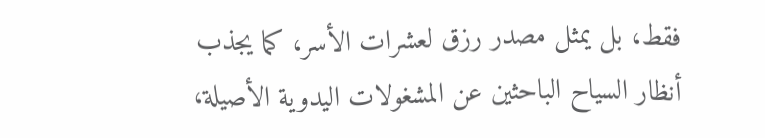فقط، بل يمثل مصدر رزق لعشرات الأسر، كما يجذب أنظار السياح الباحثين عن المشغولات اليدوية الأصيلة،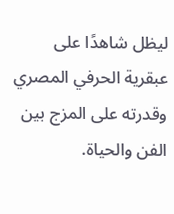ليظل شاهدًا على عبقرية الحرفي المصري وقدرته على المزج بين الفن والحياة.